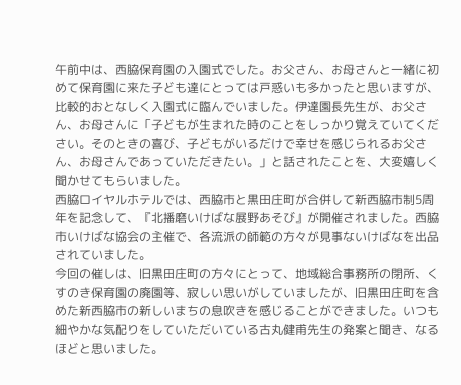午前中は、西脇保育園の入園式でした。お父さん、お母さんと一緒に初めて保育園に来た子ども達にとっては戸惑いも多かったと思いますが、比較的おとなしく入園式に臨んでいました。伊達園長先生が、お父さん、お母さんに「子どもが生まれた時のことをしっかり覚えていてください。そのときの喜び、子どもがいるだけで幸せを感じられるお父さん、お母さんであっていただきたい。」と話されたことを、大変嬉しく聞かせてもらいました。
西脇ロイヤルホテルでは、西脇市と黒田庄町が合併して新西脇市制5周年を記念して、『北播磨いけばな展野あそび』が開催されました。西脇市いけばな協会の主催で、各流派の師範の方々が見事ないけばなを出品されていました。
今回の催しは、旧黒田庄町の方々にとって、地域総合事務所の閉所、くすのき保育園の廃園等、寂しい思いがしていましたが、旧黒田庄町を含めた新西脇市の新しいまちの息吹きを感じることができました。いつも細やかな気配りをしていただいている古丸健甫先生の発案と聞き、なるほどと思いました。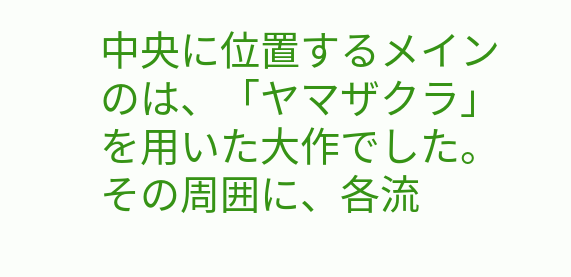中央に位置するメインのは、「ヤマザクラ」を用いた大作でした。その周囲に、各流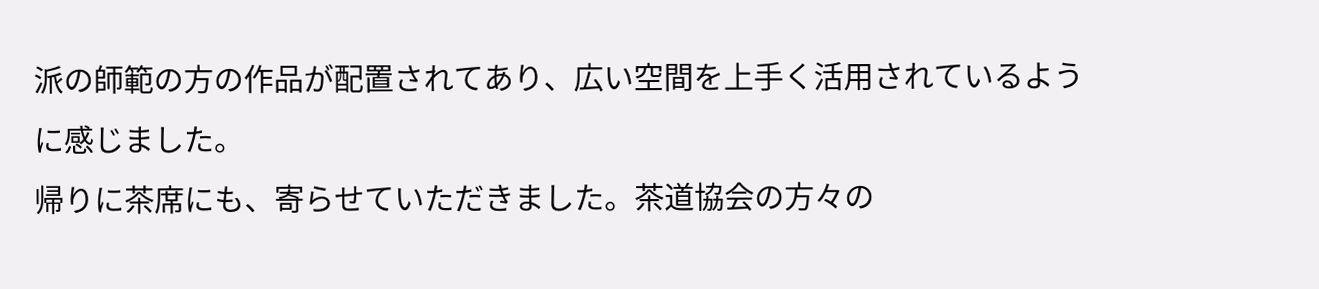派の師範の方の作品が配置されてあり、広い空間を上手く活用されているように感じました。
帰りに茶席にも、寄らせていただきました。茶道協会の方々の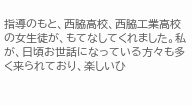指導のもと、西脇高校、西脇工業高校の女生徒が、もてなしてくれました。私が、日頃お世話になっている方々も多く来られており、楽しいひ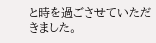と時を過ごさせていただきました。